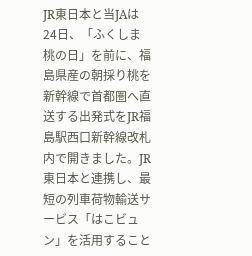JR東日本と当JAは24日、「ふくしま桃の日」を前に、福島県産の朝採り桃を新幹線で首都圏へ直送する出発式をJR福島駅西口新幹線改札内で開きました。JR東日本と連携し、最短の列車荷物輸送サービス「はこビュン」を活用すること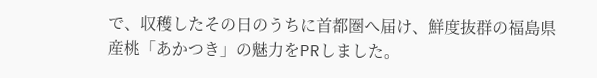で、収穫したその日のうちに首都圏へ届け、鮮度抜群の福島県産桃「あかつき」の魅力をPRしました。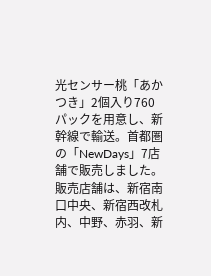光センサー桃「あかつき」2個入り760パックを用意し、新幹線で輸送。首都圏の「NewDays」7店舗で販売しました。販売店舗は、新宿南口中央、新宿西改札内、中野、赤羽、新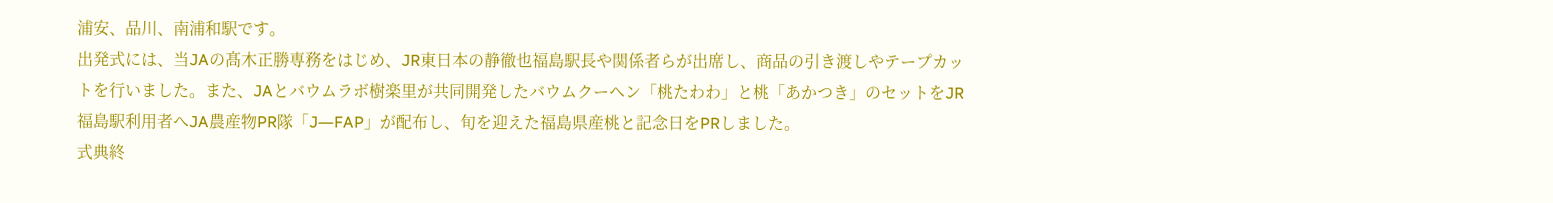浦安、品川、南浦和駅です。
出発式には、当JAの髙木正勝専務をはじめ、JR東日本の静徹也福島駅長や関係者らが出席し、商品の引き渡しやテープカットを行いました。また、JAとバウムラボ樹楽里が共同開発したバウムクーヘン「桃たわわ」と桃「あかつき」のセットをJR福島駅利用者へJA農産物PR隊「J―FAP」が配布し、旬を迎えた福島県産桃と記念日をPRしました。
式典終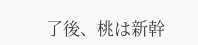了後、桃は新幹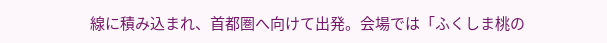線に積み込まれ、首都圏へ向けて出発。会場では「ふくしま桃の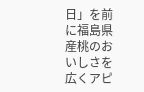日」を前に福島県産桃のおいしさを広くアピ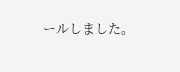ールしました。